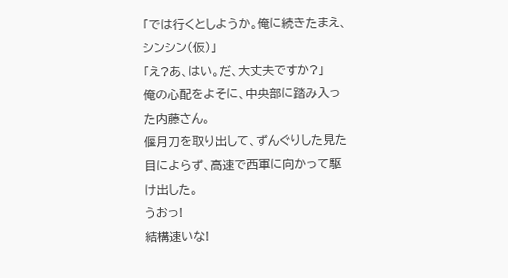「では行くとしようか。俺に続きたまえ、シンシン(仮)」
「え?あ、はい。だ、大丈夫ですか?」
俺の心配をよそに、中央部に踏み入った内藤さん。
偃月刀を取り出して、ずんぐりした見た目によらず、高速で西軍に向かって駆け出した。
うおっ!
結構速いな!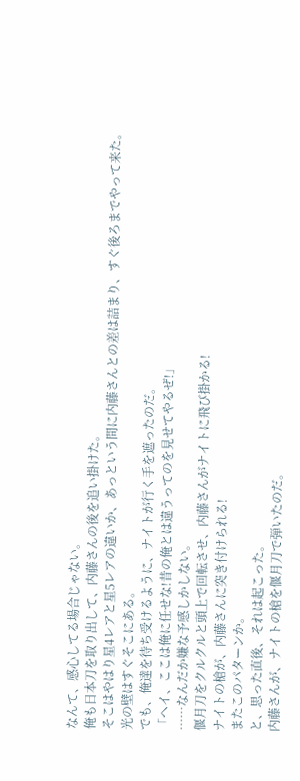なんて、感心してる場合じゃない。
俺も日本刀を取り出して、内藤さんの後を追い掛けた。
そこはやはり星4レアと星5レアの違いか、あっという間に内藤さんとの差は詰まり、すぐ後ろまでやって来た。
光の壁はすぐそこにある。
でも、俺達を待ち受けるように、ナイトが行く手を遮ったのだ。
「ヘイ、ここは俺に任せな!昔の俺とは違うってのを見せてやるぜ!」
……なんだか嫌な予感しかしない。
偃月刀をクルクルと頭上で回転させ、内藤さんがナイトに飛び掛かる!
ナイトの槍が、内藤さんに突き付けられる!
またこのパターンか。
と、思った直後、それは起こった。
内藤さんが、ナイトの槍を偃月刀で弾いたのだ。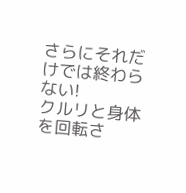さらにそれだけでは終わらない!
クルリと身体を回転さ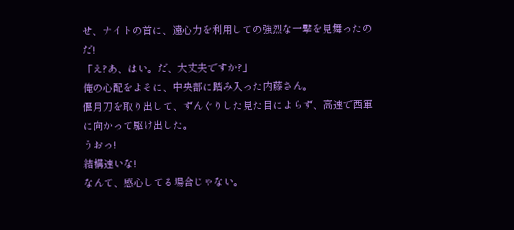せ、ナイトの首に、遠心力を利用しての強烈な一撃を見舞ったのだ!
「え?あ、はい。だ、大丈夫ですか?」
俺の心配をよそに、中央部に踏み入った内藤さん。
偃月刀を取り出して、ずんぐりした見た目によらず、高速で西軍に向かって駆け出した。
うおっ!
結構速いな!
なんて、感心してる場合じゃない。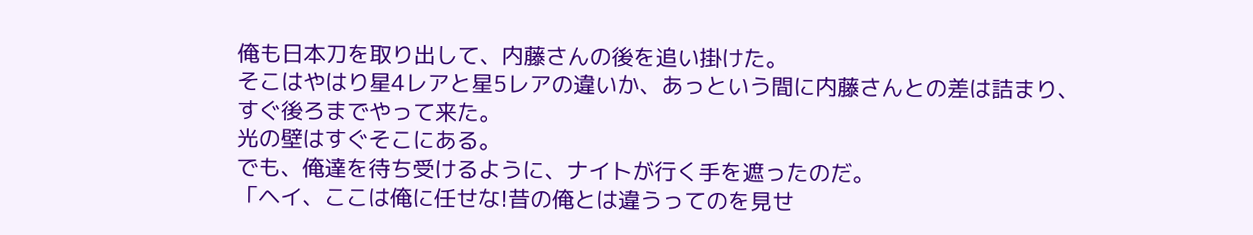俺も日本刀を取り出して、内藤さんの後を追い掛けた。
そこはやはり星4レアと星5レアの違いか、あっという間に内藤さんとの差は詰まり、すぐ後ろまでやって来た。
光の壁はすぐそこにある。
でも、俺達を待ち受けるように、ナイトが行く手を遮ったのだ。
「ヘイ、ここは俺に任せな!昔の俺とは違うってのを見せ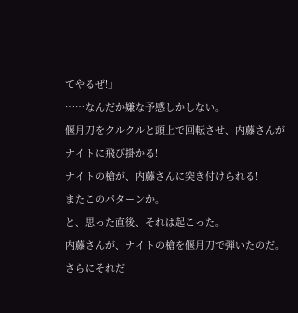てやるぜ!」
……なんだか嫌な予感しかしない。
偃月刀をクルクルと頭上で回転させ、内藤さんがナイトに飛び掛かる!
ナイトの槍が、内藤さんに突き付けられる!
またこのパターンか。
と、思った直後、それは起こった。
内藤さんが、ナイトの槍を偃月刀で弾いたのだ。
さらにそれだ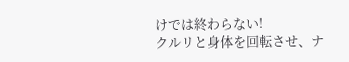けでは終わらない!
クルリと身体を回転させ、ナ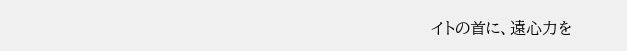イトの首に、遠心力を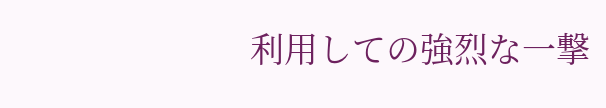利用しての強烈な一撃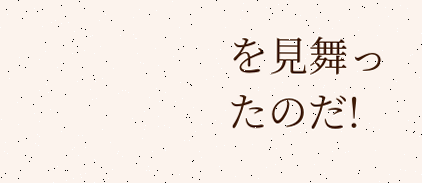を見舞ったのだ!